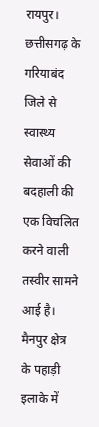रायपुर। छत्तीसगढ़ के गरियाबंद जिले से स्वास्थ्य सेवाओं की बदहाली की एक विचलित करने वाली तस्वीर सामने आई है।
मैनपुर क्षेत्र के पहाड़ी इलाके में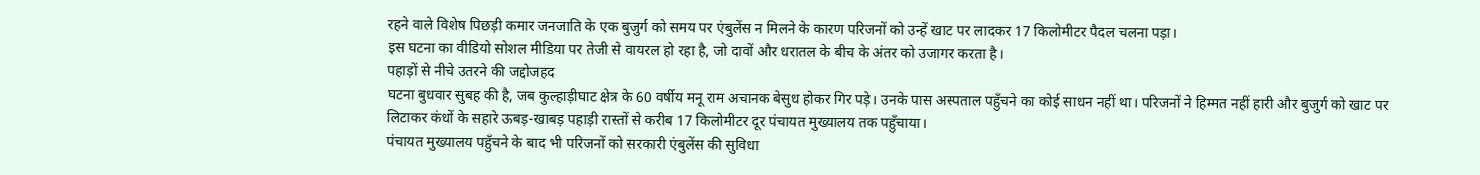रहने वाले विशेष पिछड़ी कमार जनजाति के एक बुजुर्ग को समय पर एंबुलेंस न मिलने के कारण परिजनों को उन्हें खाट पर लादकर 17 किलोमीटर पैदल चलना पड़ा।
इस घटना का वीडियो सोशल मीडिया पर तेजी से वायरल हो रहा है, जो दावों और धरातल के बीच के अंतर को उजागर करता है।
पहाड़ों से नीचे उतरने की जद्दोजहद
घटना बुधवार सुबह की है, जब कुल्हाड़ीघाट क्षेत्र के 60 वर्षीय मनू राम अचानक बेसुध होकर गिर पड़े। उनके पास अस्पताल पहुँचने का कोई साधन नहीं था। परिजनों ने हिम्मत नहीं हारी और बुजुर्ग को खाट पर लिटाकर कंधों के सहारे ऊबड़-खाबड़ पहाड़ी रास्तों से करीब 17 किलोमीटर दूर पंचायत मुख्यालय तक पहुँचाया।
पंचायत मुख्यालय पहुँचने के बाद भी परिजनों को सरकारी एंबुलेंस की सुविधा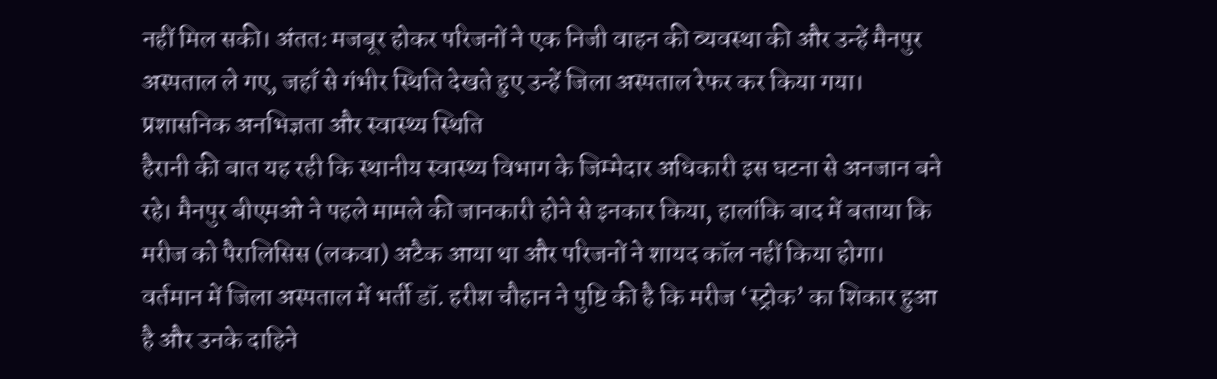नहीं मिल सकी। अंततः मजबूर होकर परिजनों ने एक निजी वाहन की व्यवस्था की और उन्हें मैनपुर अस्पताल ले गए, जहाँ से गंभीर स्थिति देखते हुए उन्हें जिला अस्पताल रेफर कर किया गया।
प्रशासनिक अनभिज्ञता और स्वास्थ्य स्थिति
हैरानी की बात यह रही कि स्थानीय स्वास्थ्य विभाग के जिम्मेदार अधिकारी इस घटना से अनजान बने रहे। मैनपुर बीएमओ ने पहले मामले की जानकारी होने से इनकार किया, हालांकि बाद में बताया कि मरीज को पैरालिसिस (लकवा) अटैक आया था और परिजनों ने शायद कॉल नहीं किया होगा।
वर्तमान में जिला अस्पताल में भर्ती डॉ. हरीश चौहान ने पुष्टि की है कि मरीज ‘स्ट्रोक’ का शिकार हुआ है और उनके दाहिने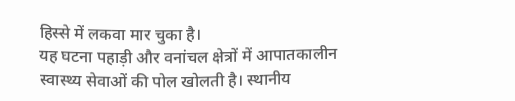हिस्से में लकवा मार चुका है।
यह घटना पहाड़ी और वनांचल क्षेत्रों में आपातकालीन स्वास्थ्य सेवाओं की पोल खोलती है। स्थानीय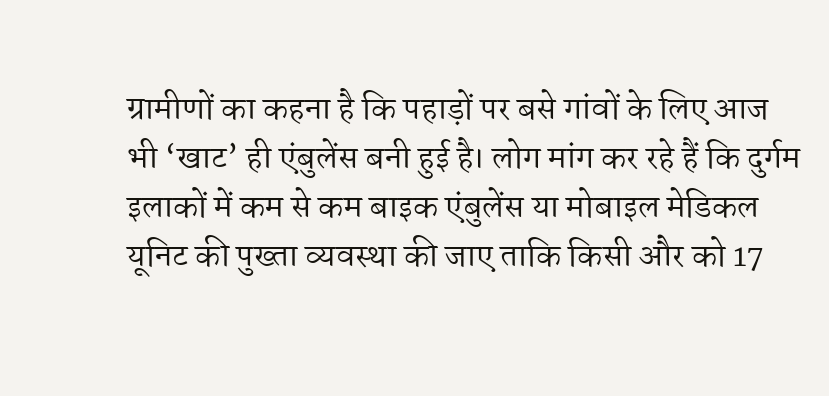ग्रामीणों का कहना है कि पहाड़ों पर बसे गांवों के लिए आज भी ‘खाट’ ही एंबुलेंस बनी हुई है। लोग मांग कर रहे हैं कि दुर्गम इलाकों में कम से कम बाइक एंबुलेंस या मोबाइल मेडिकल यूनिट की पुख्ता व्यवस्था की जाए ताकि किसी और को 17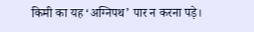किमी का यह ‘अग्निपथ’ पार न करना पड़े।